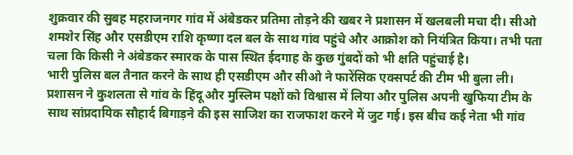शुक्रवार की सुबह महराजनगर गांव में अंबेडकर प्रतिमा तोड़ने की खबर ने प्रशासन में खलबली मचा दी। सीओ शमशेर सिंह और एसडीएम राशि कृष्णा दल बल के साथ गांव पहुंचे और आक्रोश को नियंत्रित किया। तभी पता चला कि किसी ने अंबेडकर स्मारक के पास स्थित ईदगाह के कुछ गुंबदों को भी क्षति पहुंचाई है।
भारी पुलिस बल तैनात करने के साथ ही एसडीएम और सीओ ने फारेंसिक एक्सपर्ट की टीम भी बुला ली। प्रशासन ने कुशलता से गांव के हिंदू और मुस्लिम पक्षों को विश्वास में लिया और पुलिस अपनी खुफिया टीम के साथ सांप्रदायिक सौहार्द बिगाड़ने की इस साजिश का राजफाश करने में जुट गई। इस बीच कई नेता भी गांव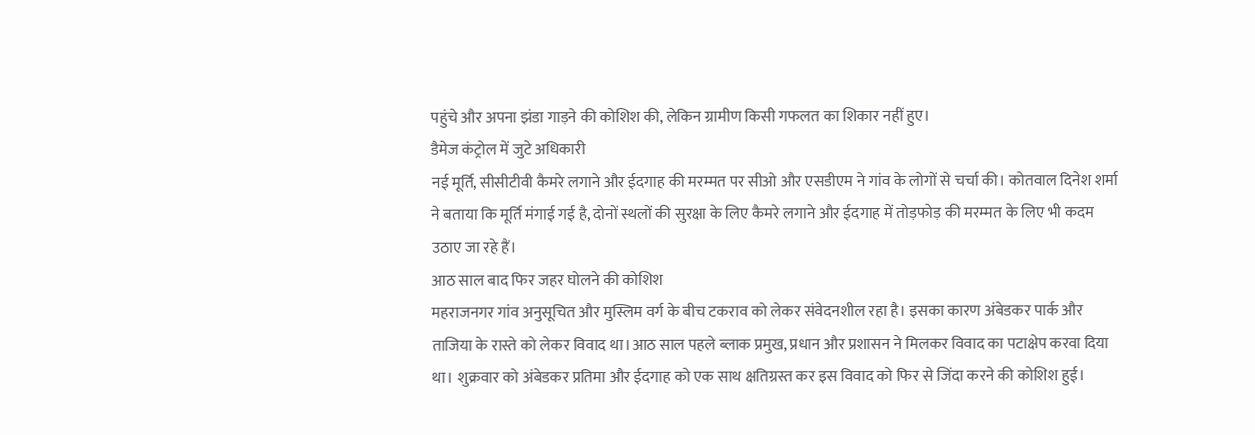पहुंचे और अपना झंडा गाड़ने की कोशिश की, लेकिन ग्रामीण किसी गफलत का शिकार नहीं हुए।
डैमेज कंट्रोल में जुटे अधिकारी
नई मूर्ति, सीसीटीवी कैमरे लगाने और ईदगाह की मरम्मत पर सीओ और एसडीएम ने गांव के लोगों से चर्चा की। कोतवाल दिनेश शर्मा ने बताया कि मूर्ति मंगाई गई है, दोनों स्थलों की सुरक्षा के लिए कैमरे लगाने और ईदगाह में तोड़फोड़ की मरम्मत के लिए भी कदम उठाए जा रहे हैं।
आठ साल बाद फिर जहर घोलने की कोशिश
महराजनगर गांव अनुसूचित और मुस्लिम वर्ग के बीच टकराव को लेकर संवेदनशील रहा है। इसका कारण अंबेडकर पार्क और ताजिया के रास्ते को लेकर विवाद था।आठ साल पहले ब्लाक प्रमुख, प्रधान और प्रशासन ने मिलकर विवाद का पटाक्षेप करवा दिया था। शुक्रवार को अंबेडकर प्रतिमा और ईदगाह को एक साथ क्षतिग्रस्त कर इस विवाद को फिर से जिंदा करने की कोशिश हुई।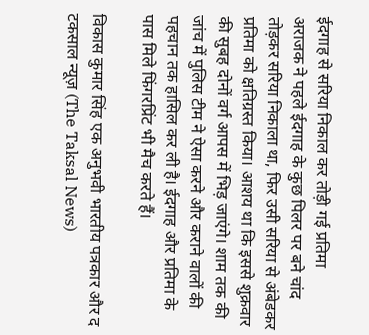ईदगाह से सरिया निकाल कर तोड़ी गई प्रतिमा
अराजक ने पहले ईदगाह के कुछ पिलर पर बने चांद तोड़कर सरिया निकाला था, फिर उसी सरिया से अंबेडकर प्रतिमा को क्षतिग्रस्त किया। आशय था कि इससे शुक्रवार की सुबह दोनों वर्ग आपस में भिड़ जाएंगे। शाम तक की जांच में पुलिस टीम ने ऐसा करने और कराने वालों की पहचान तक हासिल कर ली है। ईदगाह और प्रतिमा के पास मिले फिंगरप्रिंट भी मैच करते हैं।

विकास कुमार सिंह एक अनुभवी भारतीय पत्रकार और द टकसाल न्यूज़ (The Taksal News)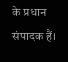के प्रधान संपादक हैं।